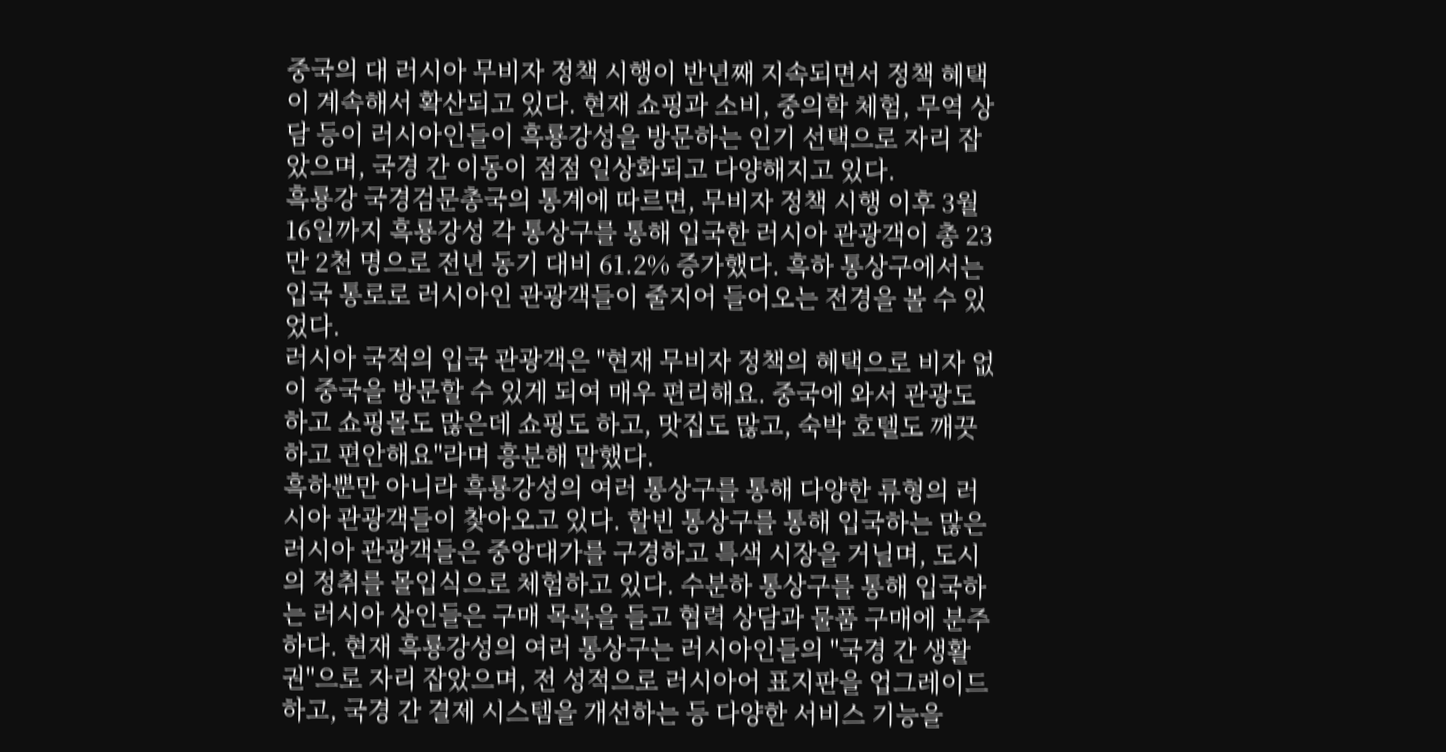중국의 대 러시아 무비자 정책 시행이 반년째 지속되면서 정책 혜택이 계속해서 확산되고 있다. 현재 쇼핑과 소비, 중의학 체험, 무역 상담 등이 러시아인들이 흑룡강성을 방문하는 인기 선택으로 자리 잡았으며, 국경 간 이동이 점점 일상화되고 다양해지고 있다.
흑룡강 국경검문총국의 통계에 따르면, 무비자 정책 시행 이후 3월 16일까지 흑룡강성 각 통상구를 통해 입국한 러시아 관광객이 총 23만 2천 명으로 전년 동기 대비 61.2% 증가했다. 흑하 통상구에서는 입국 통로로 러시아인 관광객들이 줄지어 들어오는 전경을 볼 수 있었다.
러시아 국적의 입국 관광객은 "현재 무비자 정책의 혜택으로 비자 없이 중국을 방문할 수 있게 되여 매우 편리해요. 중국에 와서 관광도 하고 쇼핑몰도 많은데 쇼핑도 하고, 맛집도 많고, 숙박 호텔도 깨끗하고 편안해요"라며 흥분해 말했다.
흑하뿐만 아니라 흑룡강성의 여러 통상구를 통해 다양한 류형의 러시아 관광객들이 찾아오고 있다. 할빈 통상구를 통해 입국하는 많은 러시아 관광객들은 중앙대가를 구경하고 특색 시장을 거닐며, 도시의 정취를 몰입식으로 체험하고 있다. 수분하 통상구를 통해 입국하는 러시아 상인들은 구매 목록을 들고 협력 상담과 물품 구매에 분주하다. 현재 흑룡강성의 여러 통상구는 러시아인들의 "국경 간 생활권"으로 자리 잡았으며, 전 성적으로 러시아어 표지판을 업그레이드하고, 국경 간 결제 시스템을 개선하는 등 다양한 서비스 기능을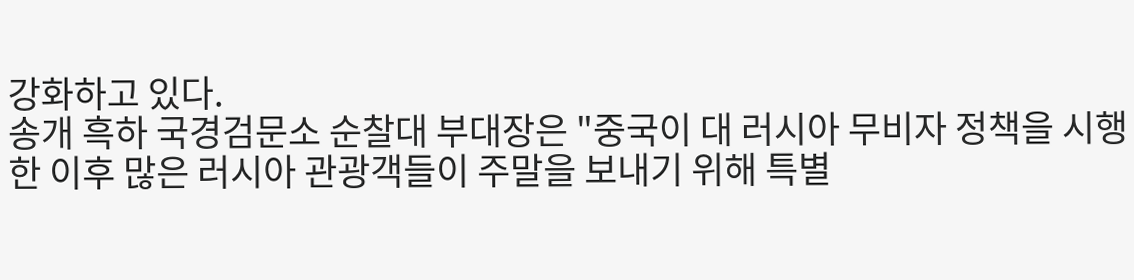강화하고 있다.
송개 흑하 국경검문소 순찰대 부대장은 "중국이 대 러시아 무비자 정책을 시행한 이후 많은 러시아 관광객들이 주말을 보내기 위해 특별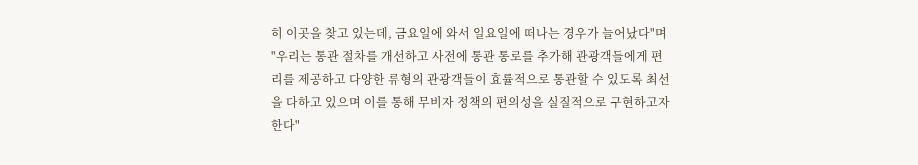히 이곳을 찾고 있는데, 금요일에 와서 일요일에 떠나는 경우가 늘어났다"며 "우리는 통관 절차를 개선하고 사전에 통관 통로를 추가해 관광객들에게 편리를 제공하고 다양한 류형의 관광객들이 효률적으로 통관할 수 있도록 최선을 다하고 있으며 이를 통해 무비자 정책의 편의성을 실질적으로 구현하고자 한다"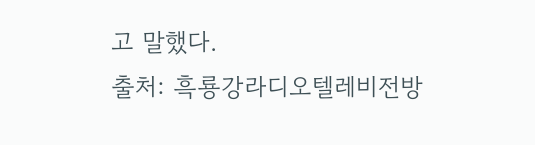고 말했다.
출처: 흑룡강라디오텔레비전방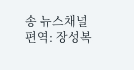송 뉴스채널
편역: 장성복